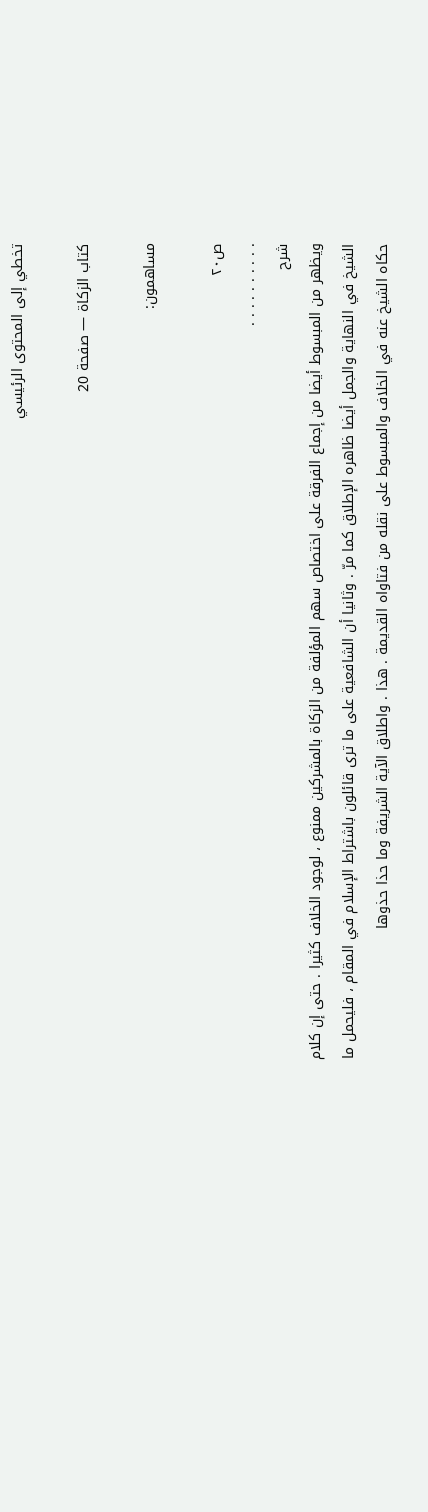تخطي إلى المحتوى الرئيسي

كتاب الزكاة — صفحة 20

مساهمون:

ص٢٠
. . . . . . . . . .
شرح
ويظهر من المبسوط أيضا من إجماع الفرقة على اختصاص سهم المؤلفة من الزكاة بالمشركين ممنوع ، لوجود الخلاف كثيرا . حتى إن كلام الشيخ في النهاية والجمل أيضا ظاهره الإطلاق كما مرّ . وثانيا أن الشافعية على ما ترى قائلون باشتراط الإسلام في المقام ، فليحمل ما حكاه الشيخ عنه في الخلاف والمبسوط على نقله من فتاواه القديمة . هذا . واطلاق الآية الشريفة وما حذا حذوها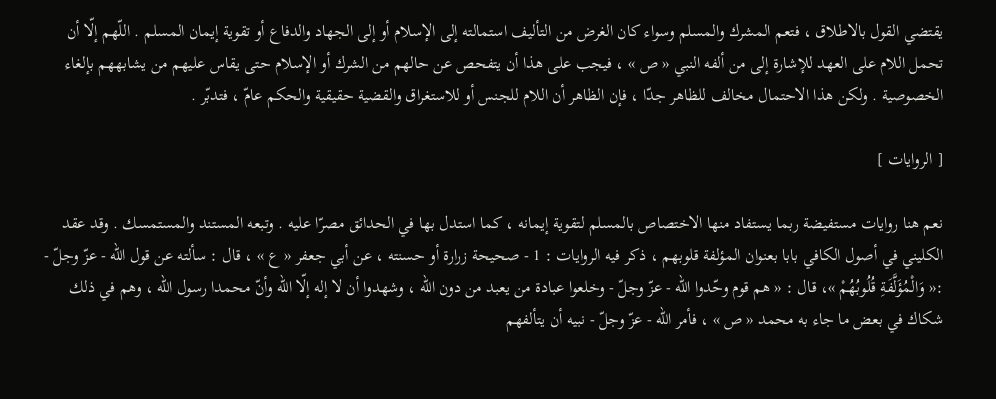يقتضي القول بالاطلاق ، فتعم المشرك والمسلم وسواء كان الغرض من التأليف استمالته إلى الإسلام أو إلى الجهاد والدفاع أو تقوية إيمان المسلم . اللّهم إلّا أن تحمل اللام على العهد للإشارة إلى من ألفه النبي « ص » ، فيجب على هذا أن يتفحص عن حالهم من الشرك أو الإسلام حتى يقاس عليهم من يشابههم بإلغاء الخصوصية . ولكن هذا الاحتمال مخالف للظاهر جدّا ، فإن الظاهر أن اللام للجنس أو للاستغراق والقضية حقيقية والحكم عامّ ، فتدبّر .

[ الروايات ]

نعم هنا روايات مستفيضة ربما يستفاد منها الاختصاص بالمسلم لتقوية إيمانه ، كما استدل بها في الحدائق مصرّا عليه . وتبعه المستند والمستمسك . وقد عقد الكليني في أصول الكافي بابا بعنوان المؤلفة قلوبهم ، ذكر فيه الروايات : 1 - صحيحة زرارة أو حسنته ، عن أبي جعفر « ع » ، قال : سألته عن قول اللّه - عزّ وجلّ - :« وَالْمُؤَلَّفَةِ قُلُوبُهُمْ »، قال : « هم قوم وحّدوا اللّه - عزّ وجلّ - وخلعوا عبادة من يعبد من دون اللّه ، وشهدوا أن لا إله إلّا اللّه وأنّ محمدا رسول اللّه ، وهم في ذلك شكاك في بعض ما جاء به محمد « ص » ، فأمر الله - عزّ وجلّ - نبيه أن يتألفهم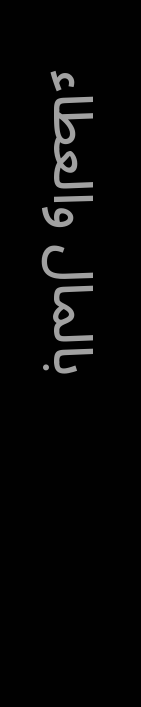بالمال والعطاء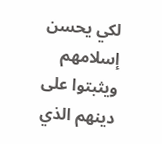لكي يحسن إسلامهم ويثبتوا على دينهم الذي